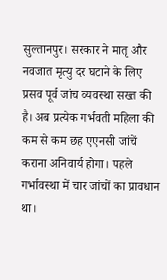सुल्तानपुर। सरकार ने मातृ और नवजात मृत्यु दर घटाने के लिए प्रसव पूर्व जांच व्यवस्था सख्त की है। अब प्रत्येक गर्भवती महिला की कम से कम छह एएनसी जांचें कराना अनिवार्य होगा। पहले गर्भावस्था में चार जांचों का प्रावधान था।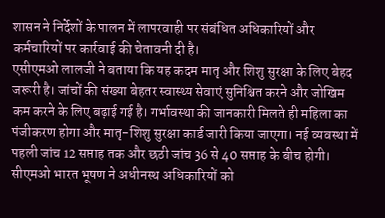शासन ने निर्देशों के पालन में लापरवाही पर संबंधित अधिकारियों और कर्मचारियों पर कार्रवाई की चेतावनी दी है।
एसीएमओ लालजी ने बताया कि यह कदम मातृ और शिशु सुरक्षा के लिए बेहद जरूरी है। जांचों की संख्या बेहतर स्वास्थ्य सेवाएं सुनिश्चित करने और जोखिम कम करने के लिए बढ़ाई गई है। गर्भावस्था की जानकारी मिलते ही महिला का पंजीकरण होगा और मातृ-शिशु सुरक्षा कार्ड जारी किया जाएगा। नई व्यवस्था में पहली जांच 12 सप्ताह तक और छठी जांच 36 से 40 सप्ताह के बीच होगी। सीएमओ भारत भूषण ने अधीनस्थ अधिकारियों को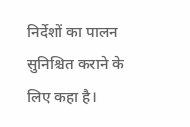निर्देशों का पालन सुनिश्चित कराने के लिए कहा है।